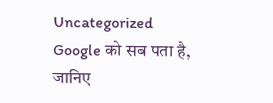Uncategorized
Google को सब पता है, जानिए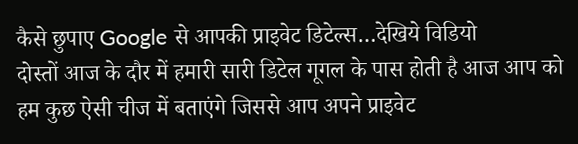कैसे छुपाए Google से आपकी प्राइवेट डिटेल्स…देखिये विडियो
दोस्तों आज के दौर में हमारी सारी डिटेल गूगल के पास होती है आज आप को हम कुछ ऐसी चीज में बताएंगे जिससे आप अपने प्राइवेट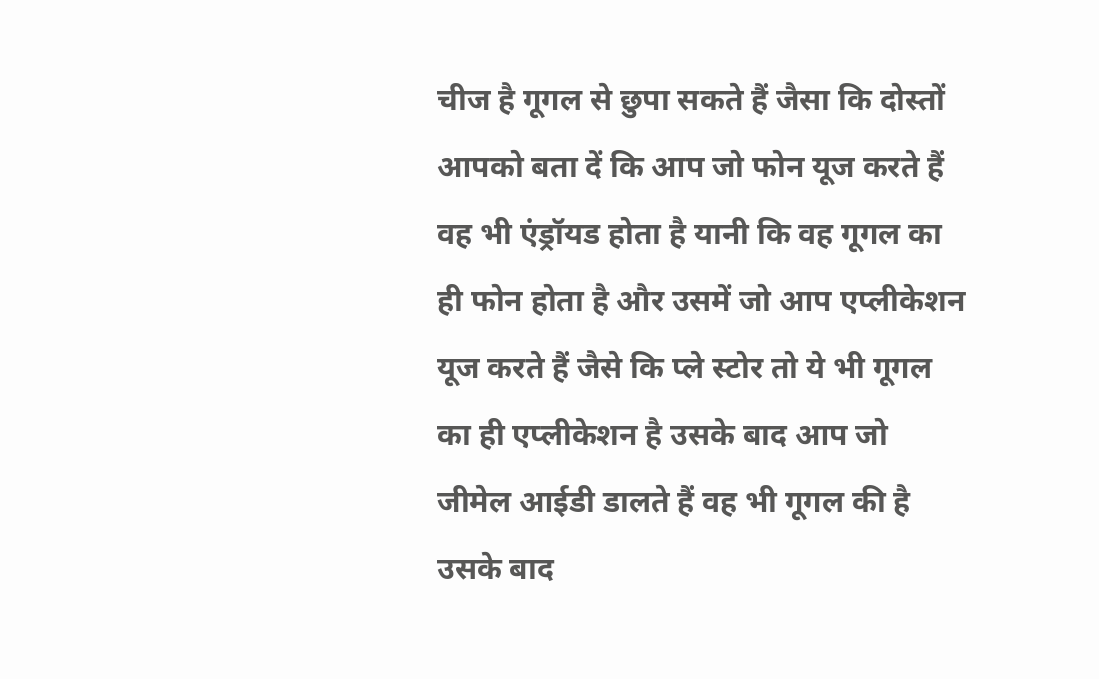चीज है गूगल से छुपा सकते हैं जैसा कि दोस्तों आपको बता दें कि आप जो फोन यूज करते हैं वह भी एंड्रॉयड होता है यानी कि वह गूगल का ही फोन होता है और उसमें जो आप एप्लीकेशन यूज करते हैं जैसे कि प्ले स्टोर तो ये भी गूगल का ही एप्लीकेशन है उसके बाद आप जो जीमेल आईडी डालते हैं वह भी गूगल की है उसके बाद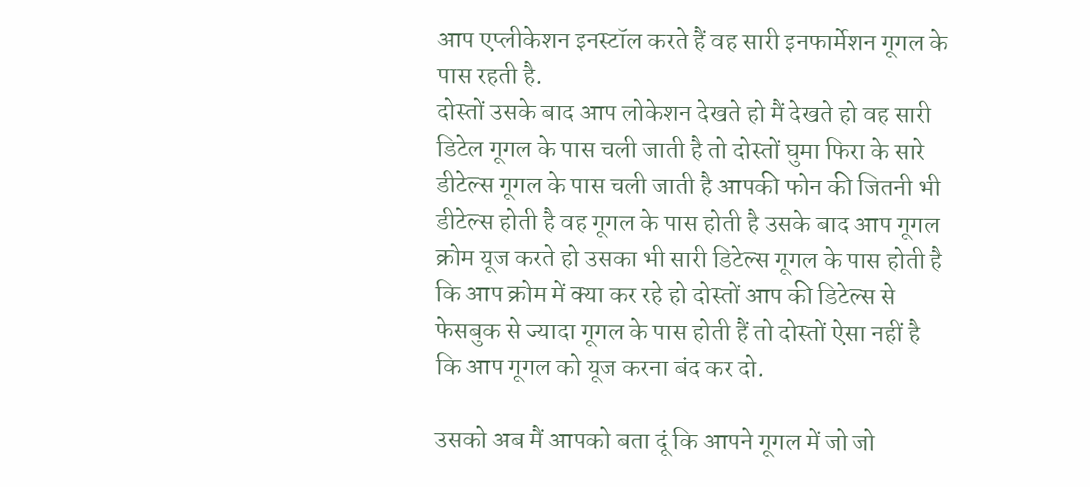आप एप्लीकेशन इनस्टॉल करते हैं वह सारी इनफार्मेशन गूगल के पास रहती है.
दोस्तों उसके बाद आप लोकेशन देखते हो मैं देखते हो वह सारी डिटेल गूगल के पास चली जाती है तो दोस्तों घुमा फिरा के सारे डीटेल्स गूगल के पास चली जाती है आपकी फोन की जितनी भी डीटेल्स होती है वह गूगल के पास होती है उसके बाद आप गूगल क्रोम यूज करते हो उसका भी सारी डिटेल्स गूगल के पास होती है कि आप क्रोम में क्या कर रहे हो दोस्तों आप की डिटेल्स से फेसबुक से ज्यादा गूगल के पास होती हैं तो दोस्तों ऐसा नहीं है कि आप गूगल को यूज करना बंद कर दो.

उसको अब मैं आपको बता दूं कि आपने गूगल में जो जो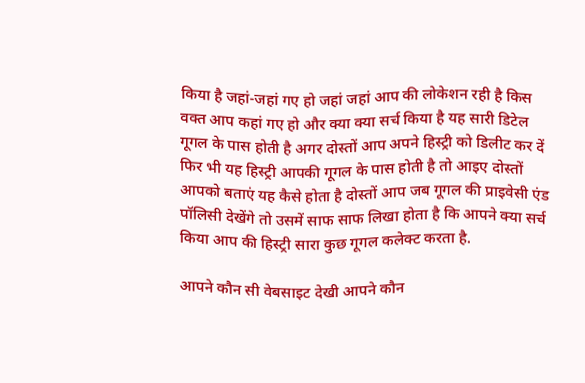किया है जहां-जहां गए हो जहां जहां आप की लोकेशन रही है किस वक्त आप कहां गए हो और क्या क्या सर्च किया है यह सारी डिटेल गूगल के पास होती है अगर दोस्तों आप अपने हिस्ट्री को डिलीट कर दें फिर भी यह हिस्ट्री आपकी गूगल के पास होती है तो आइए दोस्तों आपको बताएं यह कैसे होता है दोस्तों आप जब गूगल की प्राइवेसी एंड पॉलिसी देखेंगे तो उसमें साफ साफ लिखा होता है कि आपने क्या सर्च किया आप की हिस्ट्री सारा कुछ गूगल कलेक्ट करता है.

आपने कौन सी वेबसाइट देखी आपने कौन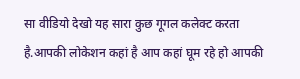सा वीडियो देखो यह सारा कुछ गूगल कलेक्ट करता है.आपकी लोकेशन कहां है आप कहां घूम रहे हो आपकी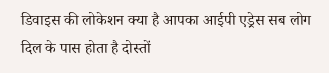डिवाइस की लोकेशन क्या है आपका आईपी एड्रेस सब लोग दिल के पास होता है दोस्तों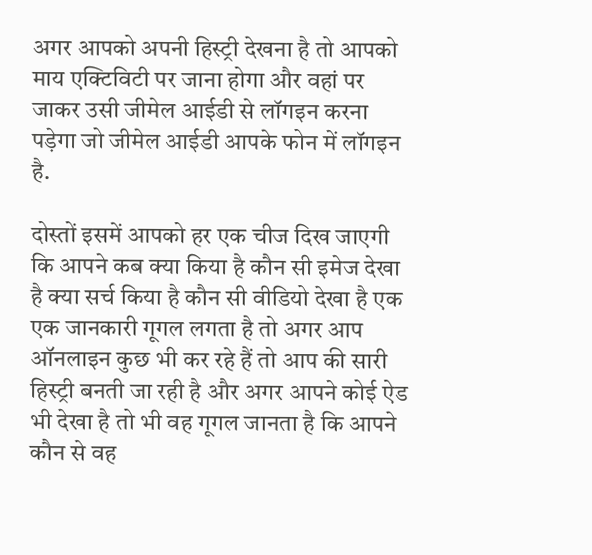अगर आपको अपनी हिस्ट्री देखना है तो आपको माय एक्टिविटी पर जाना होगा और वहां पर जाकर उसी जीमेल आईडी से लॉगइन करना पड़ेगा जो जीमेल आईडी आपके फोन में लॉगइन है.

दोस्तों इसमें आपको हर एक चीज दिख जाएगी कि आपने कब क्या किया है कौन सी इमेज देखा है क्या सर्च किया है कौन सी वीडियो देखा है एक एक जानकारी गूगल लगता है तो अगर आप ऑनलाइन कुछ भी कर रहे हैं तो आप की सारी हिस्ट्री बनती जा रही है और अगर आपने कोई ऐड भी देखा है तो भी वह गूगल जानता है कि आपने कौन से वह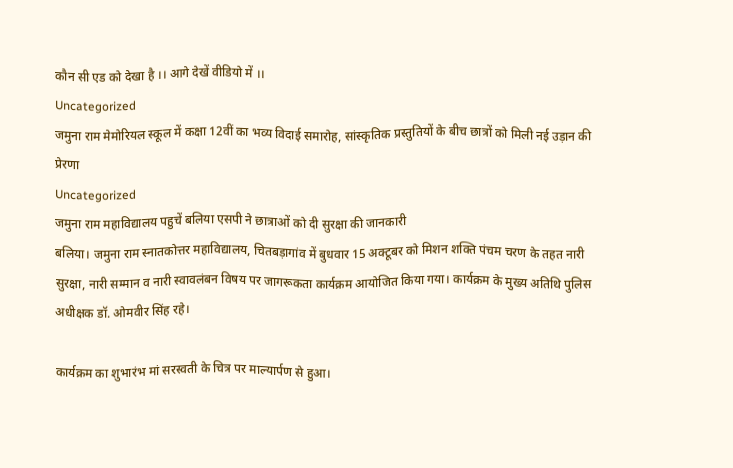कौन सी एड को देखा है ।। आगे देखें वीडियो में ।।
Uncategorized
जमुना राम मेमोरियल स्कूल में कक्षा 12वीं का भव्य विदाई समारोह, सांस्कृतिक प्रस्तुतियों के बीच छात्रों को मिली नई उड़ान की प्रेरणा
Uncategorized
जमुना राम महाविद्यालय पहुचें बलिया एसपी ने छात्राओं को दी सुरक्षा की जानकारी
बलिया। जमुना राम स्नातकोत्तर महाविद्यालय, चितबड़ागांव में बुधवार 15 अक्टूबर को मिशन शक्ति पंचम चरण के तहत नारी सुरक्षा, नारी सम्मान व नारी स्वावलंबन विषय पर जागरूकता कार्यक्रम आयोजित किया गया। कार्यक्रम के मुख्य अतिथि पुलिस अधीक्षक डॉ. ओमवीर सिंह रहे।

कार्यक्रम का शुभारंभ मां सरस्वती के चित्र पर माल्यार्पण से हुआ।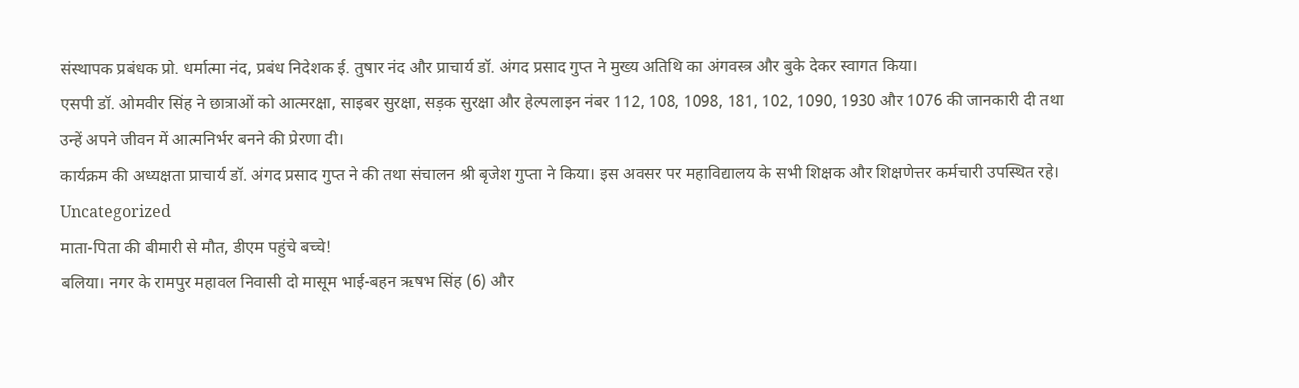संस्थापक प्रबंधक प्रो. धर्मात्मा नंद, प्रबंध निदेशक ई. तुषार नंद और प्राचार्य डॉ. अंगद प्रसाद गुप्त ने मुख्य अतिथि का अंगवस्त्र और बुके देकर स्वागत किया।
एसपी डॉ. ओमवीर सिंह ने छात्राओं को आत्मरक्षा, साइबर सुरक्षा, सड़क सुरक्षा और हेल्पलाइन नंबर 112, 108, 1098, 181, 102, 1090, 1930 और 1076 की जानकारी दी तथा उन्हें अपने जीवन में आत्मनिर्भर बनने की प्रेरणा दी।
कार्यक्रम की अध्यक्षता प्राचार्य डॉ. अंगद प्रसाद गुप्त ने की तथा संचालन श्री बृजेश गुप्ता ने किया। इस अवसर पर महाविद्यालय के सभी शिक्षक और शिक्षणेत्तर कर्मचारी उपस्थित रहे।
Uncategorized
माता-पिता की बीमारी से मौत, डीएम पहुंचे बच्चे!
बलिया। नगर के रामपुर महावल निवासी दो मासूम भाई-बहन ऋषभ सिंह (6) और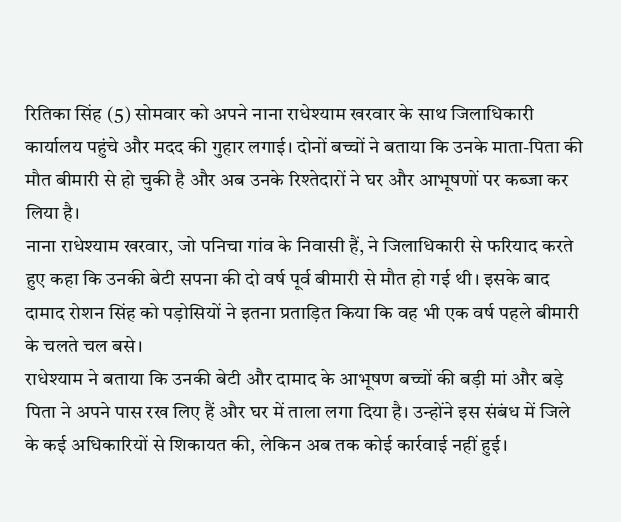रितिका सिंह (5) सोमवार को अपने नाना राधेश्याम खरवार के साथ जिलाधिकारी कार्यालय पहुंचे और मदद की गुहार लगाई। दोनों बच्चों ने बताया कि उनके माता-पिता की मौत बीमारी से हो चुकी है और अब उनके रिश्तेदारों ने घर और आभूषणों पर कब्जा कर लिया है।
नाना राधेश्याम खरवार, जो पनिचा गांव के निवासी हैं, ने जिलाधिकारी से फरियाद करते हुए कहा कि उनकी बेटी सपना की दो वर्ष पूर्व बीमारी से मौत हो गई थी। इसके बाद दामाद रोशन सिंह को पड़ोसियों ने इतना प्रताड़ित किया कि वह भी एक वर्ष पहले बीमारी के चलते चल बसे।
राधेश्याम ने बताया कि उनकी बेटी और दामाद के आभूषण बच्चों की बड़ी मां और बड़े पिता ने अपने पास रख लिए हैं और घर में ताला लगा दिया है। उन्होंने इस संबंध में जिले के कई अधिकारियों से शिकायत की, लेकिन अब तक कोई कार्रवाई नहीं हुई।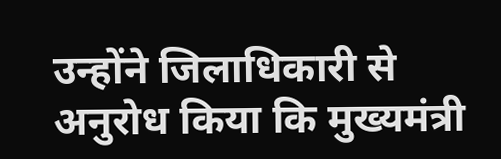उन्होंने जिलाधिकारी से अनुरोध किया कि मुख्यमंत्री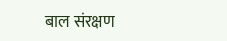बाल संरक्षण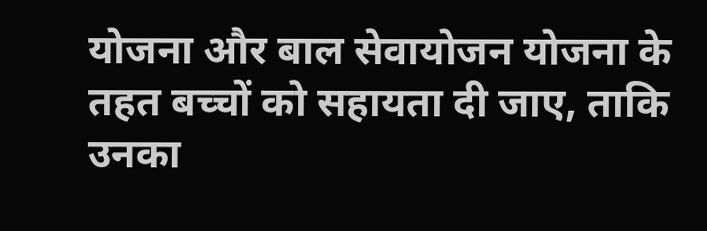योजना और बाल सेवायोजन योजना के तहत बच्चों को सहायता दी जाए, ताकि उनका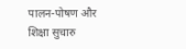पालन-पोषण और शिक्षा सुचारु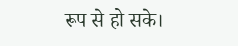रूप से हो सके।